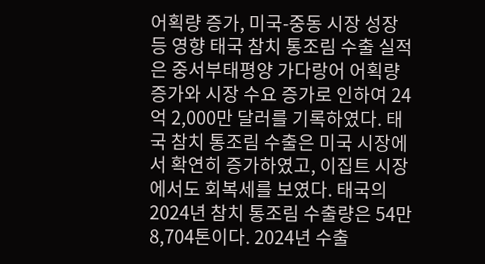어획량 증가, 미국-중동 시장 성장 등 영향 태국 참치 통조림 수출 실적은 중서부태평양 가다랑어 어획량 증가와 시장 수요 증가로 인하여 24억 2,000만 달러를 기록하였다. 태국 참치 통조림 수출은 미국 시장에서 확연히 증가하였고, 이집트 시장에서도 회복세를 보였다. 태국의 2024년 참치 통조림 수출량은 54만 8,704톤이다. 2024년 수출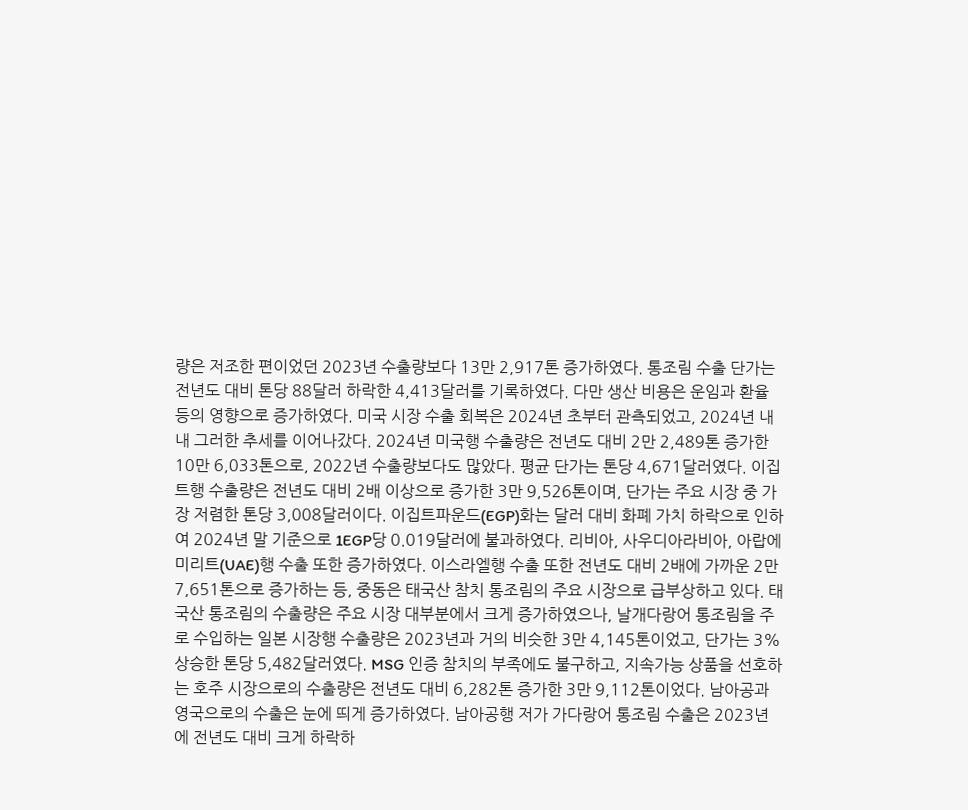량은 저조한 편이었던 2023년 수출량보다 13만 2,917톤 증가하였다. 통조림 수출 단가는 전년도 대비 톤당 88달러 하락한 4,413달러를 기록하였다. 다만 생산 비용은 운임과 환율 등의 영향으로 증가하였다. 미국 시장 수출 회복은 2024년 초부터 관측되었고, 2024년 내내 그러한 추세를 이어나갔다. 2024년 미국행 수출량은 전년도 대비 2만 2,489톤 증가한 10만 6,033톤으로, 2022년 수출량보다도 많았다. 평균 단가는 톤당 4,671달러였다. 이집트행 수출량은 전년도 대비 2배 이상으로 증가한 3만 9,526톤이며, 단가는 주요 시장 중 가장 저렴한 톤당 3,008달러이다. 이집트파운드(EGP)화는 달러 대비 화폐 가치 하락으로 인하여 2024년 말 기준으로 1EGP당 0.019달러에 불과하였다. 리비아, 사우디아라비아, 아랍에미리트(UAE)행 수출 또한 증가하였다. 이스라엘행 수출 또한 전년도 대비 2배에 가까운 2만 7,651톤으로 증가하는 등, 중동은 태국산 참치 통조림의 주요 시장으로 급부상하고 있다. 태국산 통조림의 수출량은 주요 시장 대부분에서 크게 증가하였으나, 날개다랑어 통조림을 주로 수입하는 일본 시장행 수출량은 2023년과 거의 비슷한 3만 4,145톤이었고, 단가는 3% 상승한 톤당 5,482달러였다. MSG 인증 참치의 부족에도 불구하고, 지속가능 상품을 선호하는 호주 시장으로의 수출량은 전년도 대비 6,282톤 증가한 3만 9,112톤이었다. 남아공과 영국으로의 수출은 눈에 띄게 증가하였다. 남아공행 저가 가다랑어 통조림 수출은 2023년에 전년도 대비 크게 하락하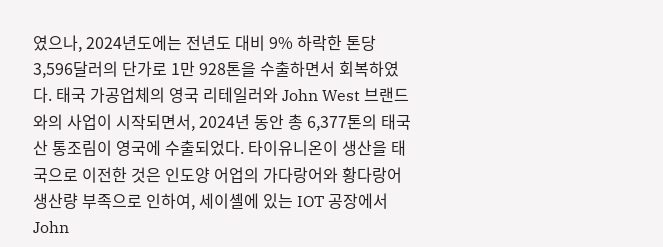였으나, 2024년도에는 전년도 대비 9% 하락한 톤당 3,596달러의 단가로 1만 928톤을 수출하면서 회복하였다. 태국 가공업체의 영국 리테일러와 John West 브랜드와의 사업이 시작되면서, 2024년 동안 총 6,377톤의 태국산 통조림이 영국에 수출되었다. 타이유니온이 생산을 태국으로 이전한 것은 인도양 어업의 가다랑어와 황다랑어 생산량 부족으로 인하여, 세이셸에 있는 IOT 공장에서 John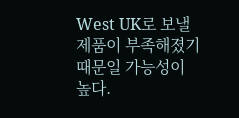West UK로 보낼 제품이 부족해졌기 때문일 가능성이 높다.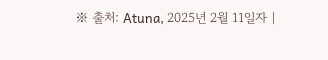※ 출처: Atuna, 2025년 2월 11일자 |